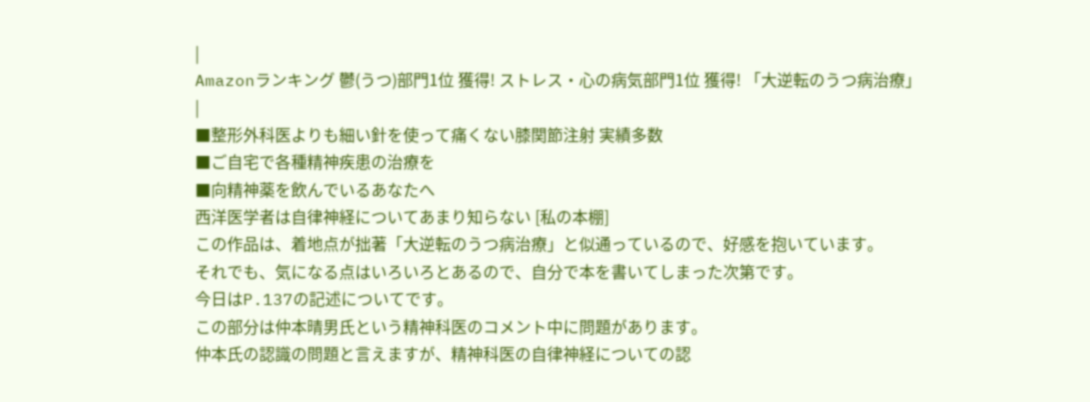|
Amazonランキング 鬱(うつ)部門1位 獲得! ストレス・心の病気部門1位 獲得! 「大逆転のうつ病治療」
|
■整形外科医よりも細い針を使って痛くない膝関節注射 実績多数
■ご自宅で各種精神疾患の治療を
■向精神薬を飲んでいるあなたへ
西洋医学者は自律神経についてあまり知らない [私の本棚]
この作品は、着地点が拙著「大逆転のうつ病治療」と似通っているので、好感を抱いています。
それでも、気になる点はいろいろとあるので、自分で本を書いてしまった次第です。
今日はP.137の記述についてです。
この部分は仲本晴男氏という精神科医のコメント中に問題があります。
仲本氏の認識の問題と言えますが、精神科医の自律神経についての認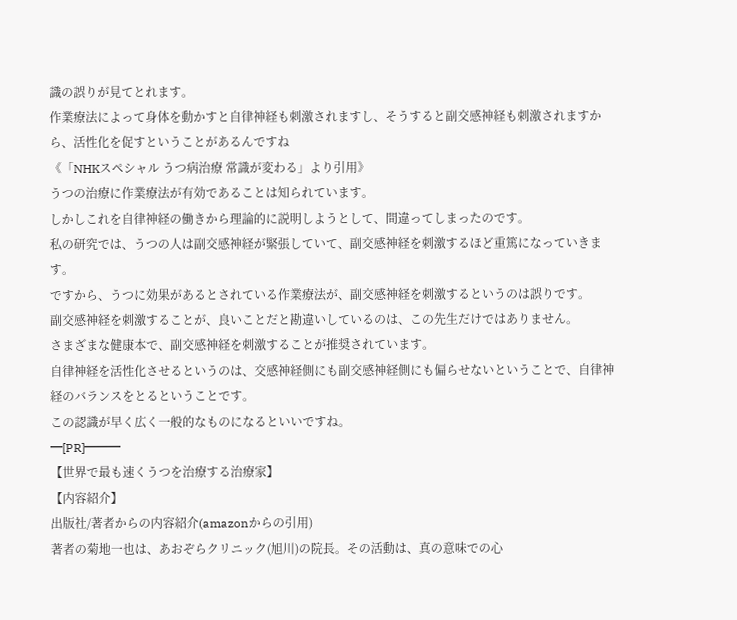識の誤りが見てとれます。
作業療法によって身体を動かすと自律神経も刺激されますし、そうすると副交感神経も刺激されますから、活性化を促すということがあるんですね
《「NHKスペシャル うつ病治療 常識が変わる」より引用》
うつの治療に作業療法が有効であることは知られています。
しかしこれを自律神経の働きから理論的に説明しようとして、間違ってしまったのです。
私の研究では、うつの人は副交感神経が緊張していて、副交感神経を刺激するほど重篤になっていきます。
ですから、うつに効果があるとされている作業療法が、副交感神経を刺激するというのは誤りです。
副交感神経を刺激することが、良いことだと勘違いしているのは、この先生だけではありません。
さまざまな健康本で、副交感神経を刺激することが推奨されています。
自律神経を活性化させるというのは、交感神経側にも副交感神経側にも偏らせないということで、自律神経のバランスをとるということです。
この認識が早く広く一般的なものになるといいですね。
━[PR]━━━
【世界で最も速くうつを治療する治療家】
【内容紹介】
出版社/著者からの内容紹介(amazonからの引用)
著者の菊地一也は、あおぞらクリニック(旭川)の院長。その活動は、真の意味での心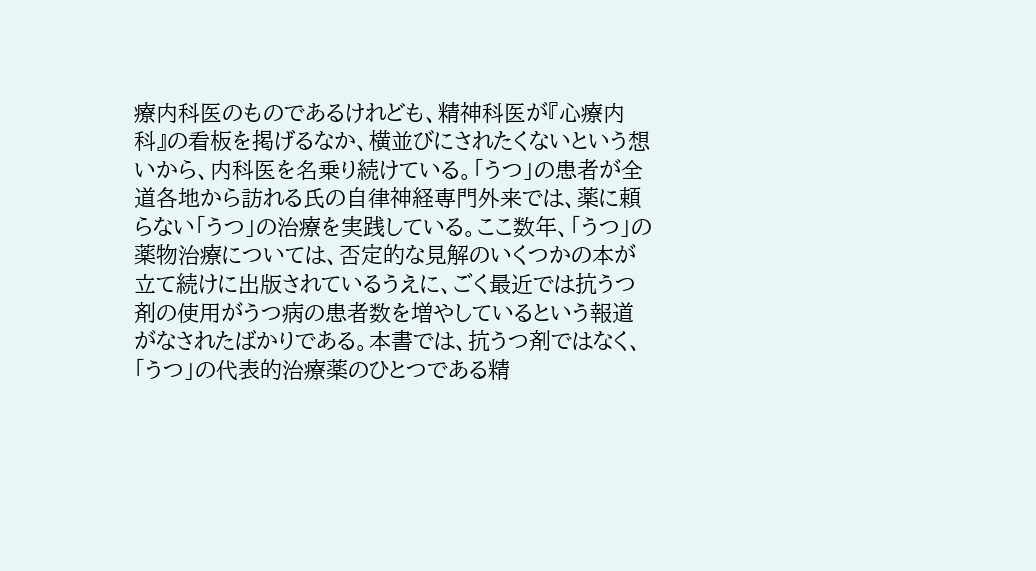療内科医のものであるけれども、精神科医が『心療内科』の看板を掲げるなか、横並びにされたくないという想いから、内科医を名乗り続けている。「うつ」の患者が全道各地から訪れる氏の自律神経専門外来では、薬に頼らない「うつ」の治療を実践している。ここ数年、「うつ」の薬物治療については、否定的な見解のいくつかの本が立て続けに出版されているうえに、ごく最近では抗うつ剤の使用がうつ病の患者数を増やしているという報道がなされたばかりである。本書では、抗うつ剤ではなく、「うつ」の代表的治療薬のひとつである精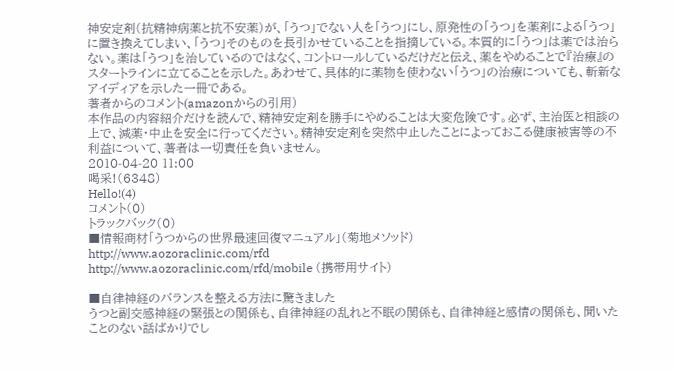神安定剤(抗精神病薬と抗不安薬)が、「うつ」でない人を「うつ」にし、原発性の「うつ」を薬剤による「うつ」に置き換えてしまい、「うつ」そのものを長引かせていることを指摘している。本質的に「うつ」は薬では治らない。薬は「うつ」を治しているのではなく、コントロールしているだけだと伝え、薬をやめることで『治療』のスタートラインに立てることを示した。あわせて、具体的に薬物を使わない「うつ」の治療についても、斬新なアイディアを示した一冊である。
著者からのコメント(amazonからの引用)
本作品の内容紹介だけを読んで、精神安定剤を勝手にやめることは大変危険です。必ず、主治医と相談の上で、減薬・中止を安全に行ってください。精神安定剤を突然中止したことによっておこる健康被害等の不利益について、著者は一切責任を負いません。
2010-04-20 11:00
喝采!(6348)
Hello!(4)
コメント(0)
トラックバック(0)
■情報商材「うつからの世界最速回復マニュアル」(菊地メソッド)
http://www.aozoraclinic.com/rfd
http://www.aozoraclinic.com/rfd/mobile (携帯用サイト)

■自律神経のバランスを整える方法に驚きました
うつと副交感神経の緊張との関係も、自律神経の乱れと不眠の関係も、自律神経と感情の関係も、聞いたことのない話ばかりでし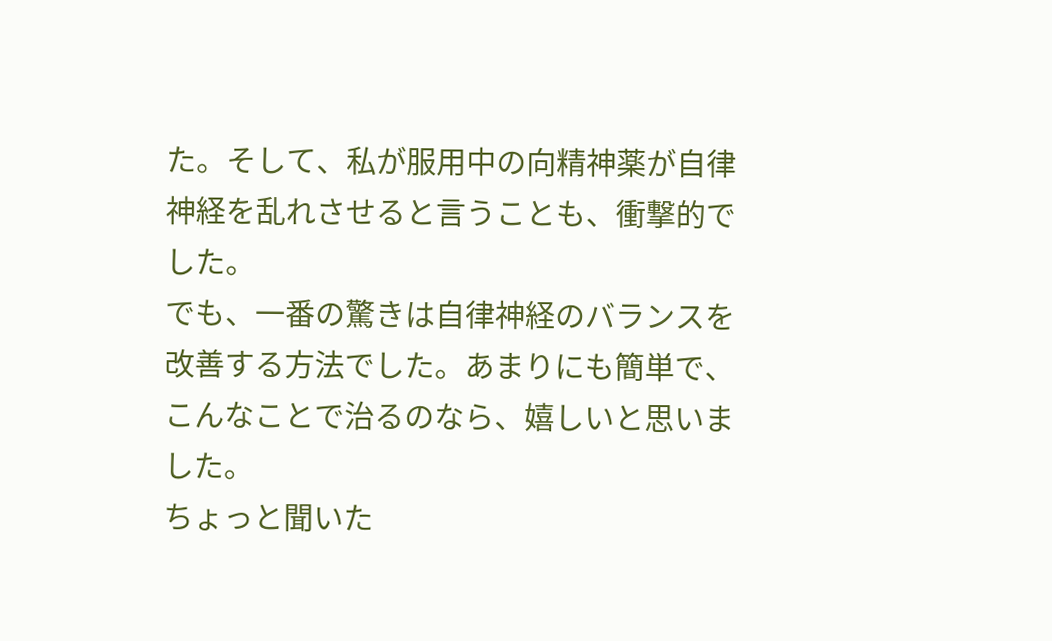た。そして、私が服用中の向精神薬が自律神経を乱れさせると言うことも、衝撃的でした。
でも、一番の驚きは自律神経のバランスを改善する方法でした。あまりにも簡単で、こんなことで治るのなら、嬉しいと思いました。
ちょっと聞いた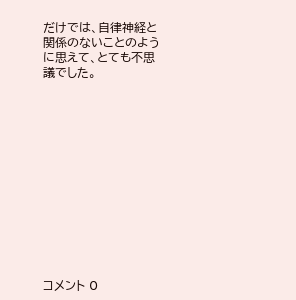だけでは、自律神経と関係のないことのように思えて、とても不思議でした。













コメント 0